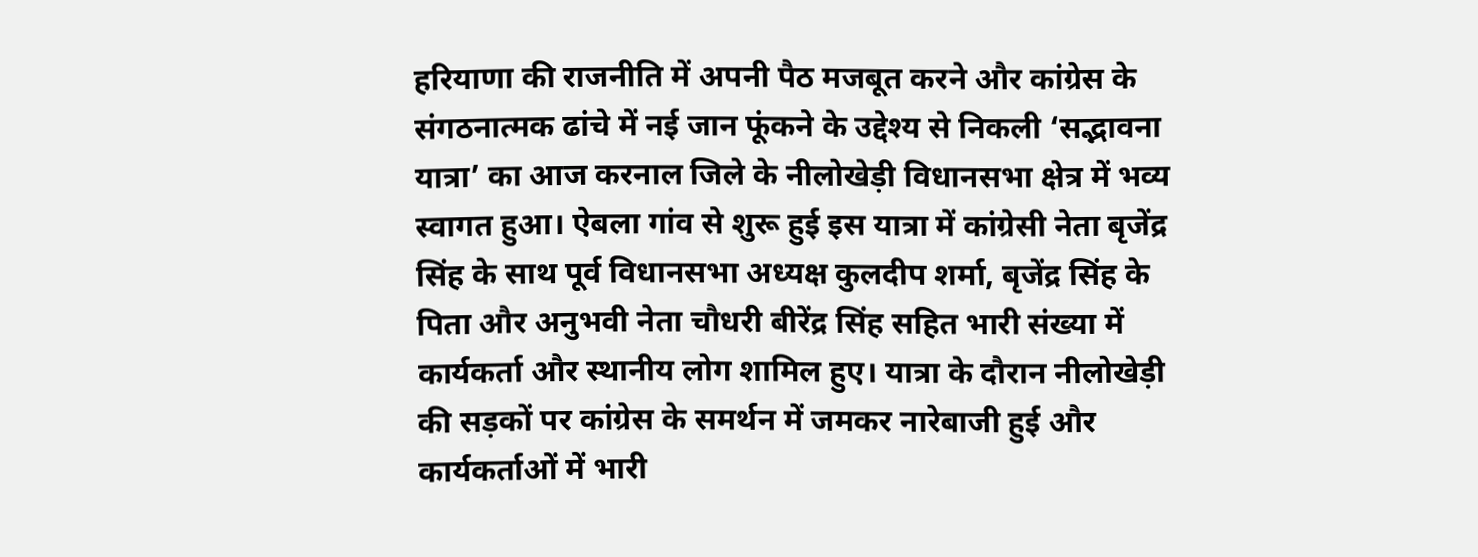हरियाणा की राजनीति में अपनी पैठ मजबूत करने और कांग्रेस के संगठनात्मक ढांचे में नई जान फूंकने के उद्देश्य से निकली ‘सद्भावना यात्रा’ का आज करनाल जिले के नीलोखेड़ी विधानसभा क्षेत्र में भव्य स्वागत हुआ। ऐबला गांव से शुरू हुई इस यात्रा में कांग्रेसी नेता बृजेंद्र सिंह के साथ पूर्व विधानसभा अध्यक्ष कुलदीप शर्मा, बृजेंद्र सिंह के पिता और अनुभवी नेता चौधरी बीरेंद्र सिंह सहित भारी संख्या में कार्यकर्ता और स्थानीय लोग शामिल हुए। यात्रा के दौरान नीलोखेड़ी की सड़कों पर कांग्रेस के समर्थन में जमकर नारेबाजी हुई और कार्यकर्ताओं में भारी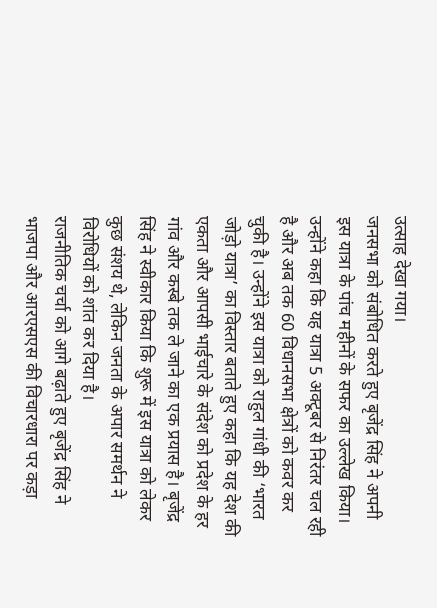उत्साह देखा गया।
जनसभा को संबोधित करते हुए बृजेंद्र सिंह ने अपनी इस यात्रा के पांच महीनों के सफर का उल्लेख किया। उन्होंने कहा कि यह यात्रा 5 अक्टूबर से निरंतर चल रही है और अब तक 60 विधानसभा क्षेत्रों को कवर कर चुकी है। उन्होंने इस यात्रा को राहुल गांधी की ‘भारत जोड़ो यात्रा’ का विस्तार बताते हुए कहा कि यह देश की एकता और आपसी भाईचारे के संदेश को प्रदेश के हर गांव और कस्बे तक ले जाने का एक प्रयास है। बृजेंद्र सिंह ने स्वीकार किया कि शुरू में इस यात्रा को लेकर कुछ संशय थे, लेकिन जनता के अपार समर्थन ने विरोधियों को शांत कर दिया है।
राजनीतिक चर्चा को आगे बढ़ाते हुए बृजेंद्र सिंह ने भाजपा और आरएसएस की विचारधारा पर कड़ा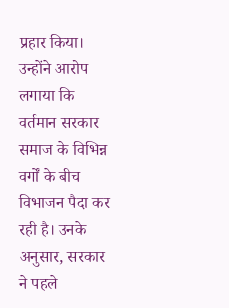प्रहार किया। उन्होंने आरोप लगाया कि वर्तमान सरकार समाज के विभिन्न वर्गों के बीच विभाजन पैदा कर रही है। उनके अनुसार, सरकार ने पहले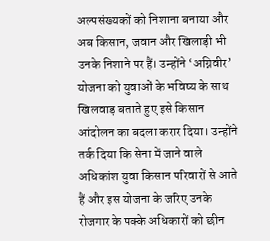अल्पसंख्यकों को निशाना बनाया और अब किसान, जवान और खिलाड़ी भी उनके निशाने पर हैं। उन्होंने ‘अग्निवीर’ योजना को युवाओं के भविष्य के साथ खिलवाड़ बताते हुए इसे किसान आंदोलन का बदला करार दिया। उन्होंने तर्क दिया कि सेना में जाने वाले अधिकांश युवा किसान परिवारों से आते हैं और इस योजना के जरिए उनके रोजगार के पक्के अधिकारों को छीन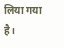लिया गया है।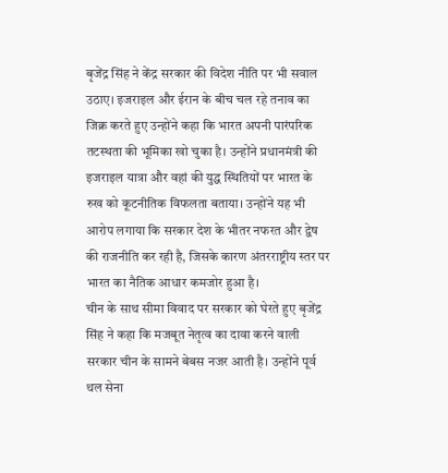बृजेंद्र सिंह ने केंद्र सरकार की विदेश नीति पर भी सवाल उठाए। इजराइल और ईरान के बीच चल रहे तनाव का जिक्र करते हुए उन्होंने कहा कि भारत अपनी पारंपरिक तटस्थता की भूमिका खो चुका है। उन्होंने प्रधानमंत्री की इजराइल यात्रा और वहां की युद्ध स्थितियों पर भारत के रुख को कूटनीतिक विफलता बताया। उन्होंने यह भी आरोप लगाया कि सरकार देश के भीतर नफरत और द्वेष की राजनीति कर रही है, जिसके कारण अंतरराष्ट्रीय स्तर पर भारत का नैतिक आधार कमजोर हुआ है।
चीन के साथ सीमा विवाद पर सरकार को घेरते हुए बृजेंद्र सिंह ने कहा कि मजबूत नेतृत्व का दावा करने वाली सरकार चीन के सामने बेबस नजर आती है। उन्होंने पूर्व थल सेना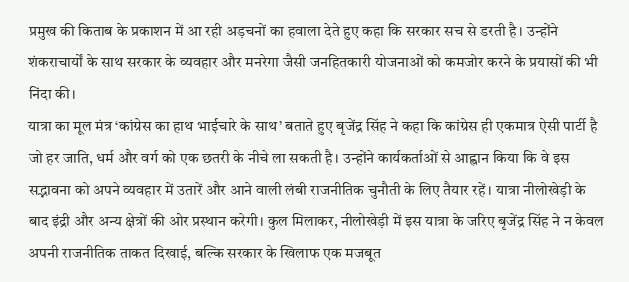प्रमुख की किताब के प्रकाशन में आ रही अड़चनों का हवाला देते हुए कहा कि सरकार सच से डरती है। उन्होंने शंकराचार्यों के साथ सरकार के व्यवहार और मनरेगा जैसी जनहितकारी योजनाओं को कमजोर करने के प्रयासों की भी निंदा की।
यात्रा का मूल मंत्र ‘कांग्रेस का हाथ भाईचारे के साथ’ बताते हुए बृजेंद्र सिंह ने कहा कि कांग्रेस ही एकमात्र ऐसी पार्टी है जो हर जाति, धर्म और वर्ग को एक छतरी के नीचे ला सकती है। उन्होंने कार्यकर्ताओं से आह्वान किया कि वे इस सद्भावना को अपने व्यवहार में उतारें और आने वाली लंबी राजनीतिक चुनौती के लिए तैयार रहें। यात्रा नीलोखेड़ी के बाद इंद्री और अन्य क्षेत्रों की ओर प्रस्थान करेगी। कुल मिलाकर, नीलोखेड़ी में इस यात्रा के जरिए बृजेंद्र सिंह ने न केवल अपनी राजनीतिक ताकत दिखाई, बल्कि सरकार के खिलाफ एक मजबूत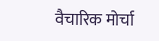वैचारिक मोर्चा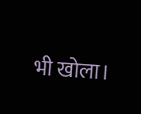भी खोला।